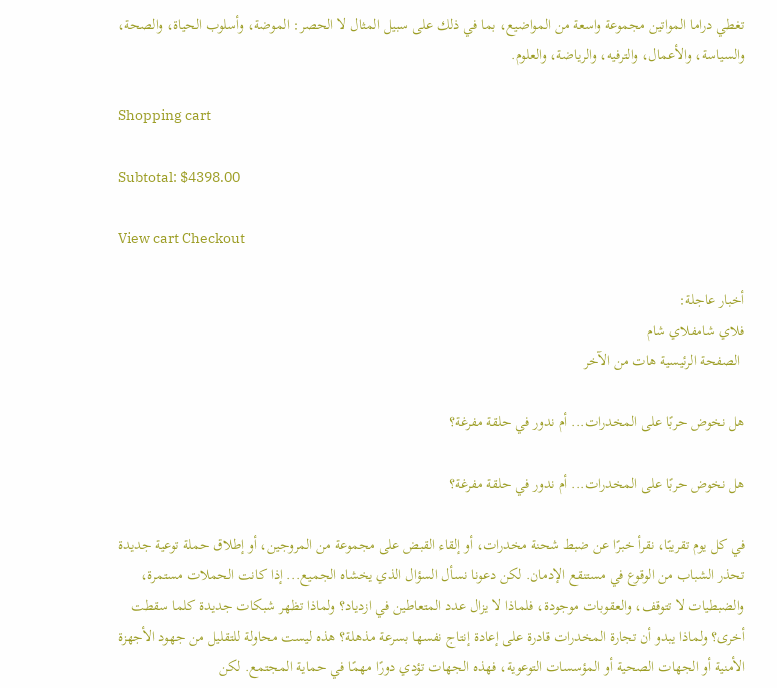تغطي دراما المواتين مجموعة واسعة من المواضيع، بما في ذلك على سبيل المثال لا الحصر: الموضة، وأسلوب الحياة، والصحة، والسياسة، والأعمال، والترفيه، والرياضة، والعلوم.

Shopping cart

Subtotal: $4398.00

View cart Checkout

أخبار عاجلة:
فلاي شامفلاي شام
 الصفحة الرئيسية هات من الآخر

هل نخوض حربًا على المخدرات... أم ندور في حلقة مفرغة؟

هل نخوض حربًا على المخدرات... أم ندور في حلقة مفرغة؟

في كل يوم تقريبًا، نقرأ خبرًا عن ضبط شحنة مخدرات، أو إلقاء القبض على مجموعة من المروجين، أو إطلاق حملة توعية جديدة تحذر الشباب من الوقوع في مستنقع الإدمان. لكن دعونا نسأل السؤال الذي يخشاه الجميع... إذا كانت الحملات مستمرة، والضبطيات لا تتوقف، والعقوبات موجودة، فلماذا لا يزال عدد المتعاطين في ازدياد؟ ولماذا تظهر شبكات جديدة كلما سقطت أخرى؟ ولماذا يبدو أن تجارة المخدرات قادرة على إعادة إنتاج نفسها بسرعة مذهلة؟ هذه ليست محاولة للتقليل من جهود الأجهزة الأمنية أو الجهات الصحية أو المؤسسات التوعوية، فهذه الجهات تؤدي دورًا مهمًا في حماية المجتمع. لكن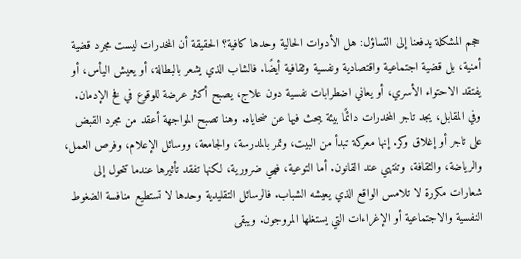حجم المشكلة يدفعنا إلى التساؤل: هل الأدوات الحالية وحدها كافية؟ الحقيقة أن المخدرات ليست مجرد قضية أمنية، بل قضية اجتماعية واقتصادية ونفسية وثقافية أيضًا. فالشاب الذي يشعر بالبطالة، أو يعيش اليأس، أو يفتقد الاحتواء الأسري، أو يعاني اضطرابات نفسية دون علاج، يصبح أكثر عرضة للوقوع في فخ الإدمان. وفي المقابل، يجد تاجر المخدرات دائمًا بيئة يبحث فيها عن ضحاياه. وهنا تصبح المواجهة أعقد من مجرد القبض على تاجر أو إغلاق وكر. إنها معركة تبدأ من البيت، وتمر بالمدرسة، والجامعة، ووسائل الإعلام، وفرص العمل، والرياضة، والثقافة، وتنتهي عند القانون. أما التوعية، فهي ضرورية، لكنها تفقد تأثيرها عندما تتحول إلى شعارات مكررة لا تلامس الواقع الذي يعيشه الشباب. فالرسائل التقليدية وحدها لا تستطيع منافسة الضغوط النفسية والاجتماعية أو الإغراءات التي يستغلها المروجون. ويبقى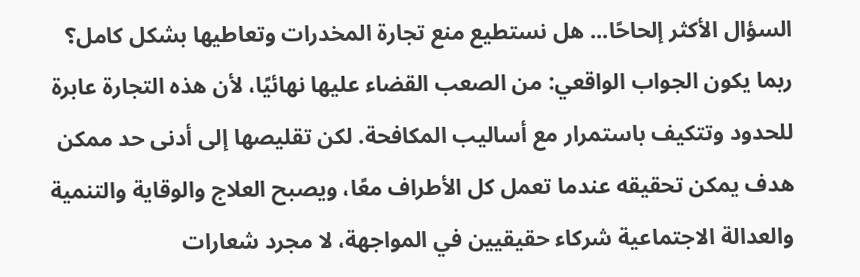السؤال الأكثر إلحاحًا... هل نستطيع منع تجارة المخدرات وتعاطيها بشكل كامل؟ ربما يكون الجواب الواقعي: من الصعب القضاء عليها نهائيًا، لأن هذه التجارة عابرة للحدود وتتكيف باستمرار مع أساليب المكافحة. لكن تقليصها إلى أدنى حد ممكن هدف يمكن تحقيقه عندما تعمل كل الأطراف معًا، ويصبح العلاج والوقاية والتنمية والعدالة الاجتماعية شركاء حقيقيين في المواجهة، لا مجرد شعارات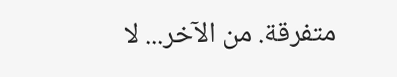متفرقة. من الآخر... لا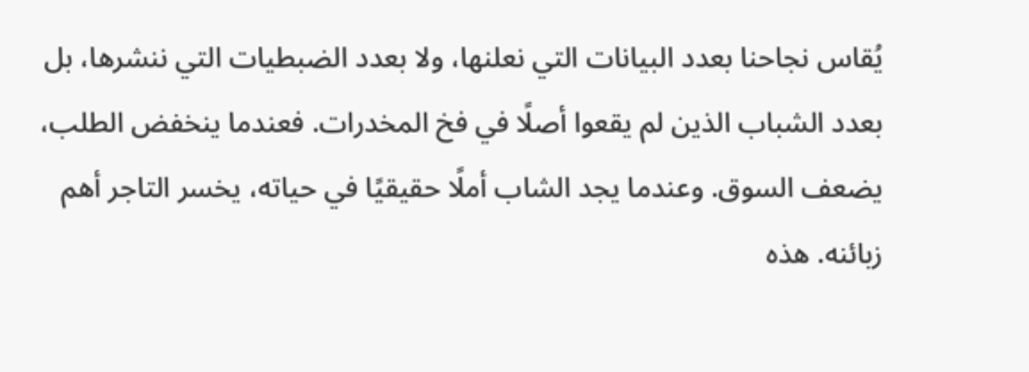يُقاس نجاحنا بعدد البيانات التي نعلنها، ولا بعدد الضبطيات التي ننشرها، بل بعدد الشباب الذين لم يقعوا أصلًا في فخ المخدرات. فعندما ينخفض الطلب، يضعف السوق. وعندما يجد الشاب أملًا حقيقيًا في حياته، يخسر التاجر أهم زبائنه. هذه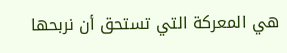هي المعركة التي تستحق أن نربحها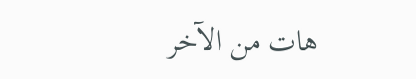هات من الآخر